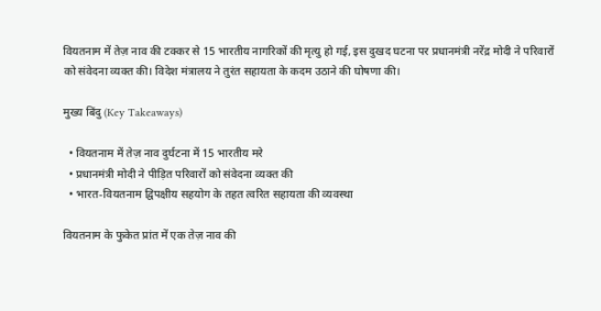वियतनाम में तेज़ नाव की टक्कर से 15 भारतीय नागरिकों की मृत्यु हो गई, इस दुखद घटना पर प्रधानमंत्री नरेंद्र मोदी ने परिवारों को संवेदना व्यक्त की। विदेश मंत्रालय ने तुरंत सहायता के कदम उठाने की घोषणा की।

मुख्य बिंदु (Key Takeaways)

  • वियतनाम में तेज़ नाव दुर्घटना में 15 भारतीय मरे
  • प्रधानमंत्री मोदी ने पीड़ित परिवारों को संवेदना व्यक्त की
  • भारत‑वियतनाम द्विपक्षीय सहयोग के तहत त्वरित सहायता की व्यवस्था

वियतनाम के फुकेत प्रांत में एक तेज़ नाव की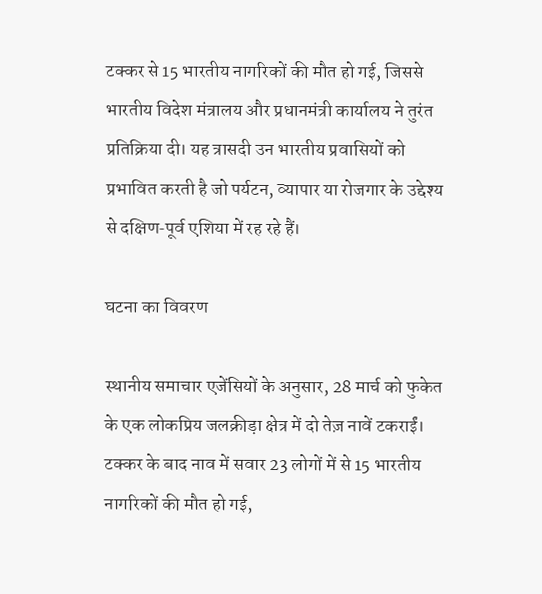टक्कर से 15 भारतीय नागरिकों की मौत हो गई, जिससे भारतीय विदेश मंत्रालय और प्रधानमंत्री कार्यालय ने तुरंत प्रतिक्रिया दी। यह त्रासदी उन भारतीय प्रवासियों को प्रभावित करती है जो पर्यटन, व्यापार या रोजगार के उद्देश्य से दक्षिण‑पूर्व एशिया में रह रहे हैं।

घटना का विवरण

स्थानीय समाचार एजेंसियों के अनुसार, 28 मार्च को फुकेत के एक लोकप्रिय जलक्रीड़ा क्षेत्र में दो तेज़ नावें टकराईं। टक्कर के बाद नाव में सवार 23 लोगों में से 15 भारतीय नागरिकों की मौत हो गई,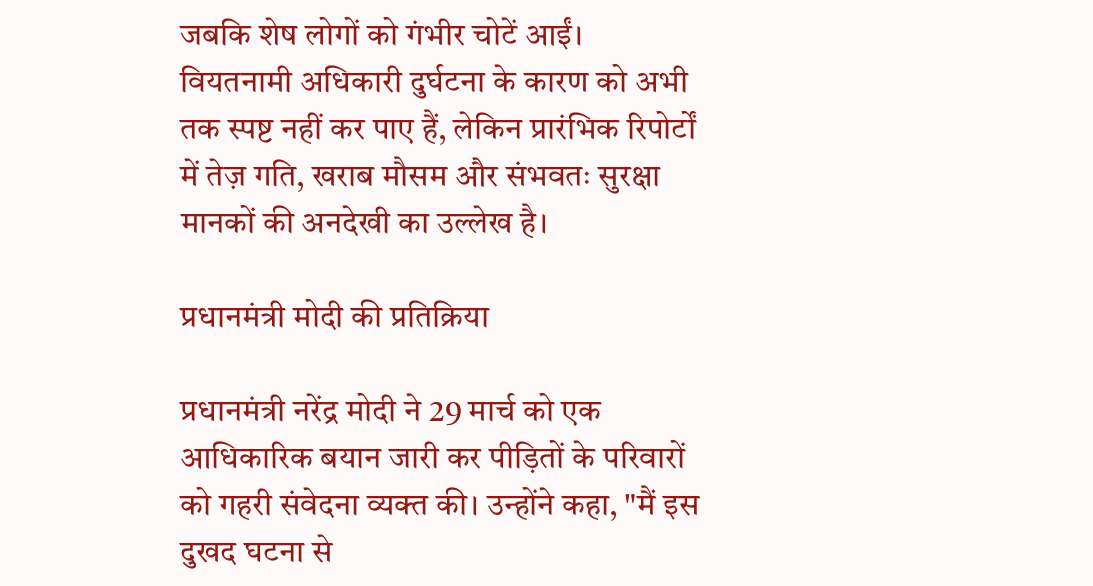जबकि शेष लोगों को गंभीर चोटें आईं। वियतनामी अधिकारी दुर्घटना के कारण को अभी तक स्पष्ट नहीं कर पाए हैं, लेकिन प्रारंभिक रिपोर्टों में तेज़ गति, खराब मौसम और संभवतः सुरक्षा मानकों की अनदेखी का उल्लेख है।

प्रधानमंत्री मोदी की प्रतिक्रिया

प्रधानमंत्री नरेंद्र मोदी ने 29 मार्च को एक आधिकारिक बयान जारी कर पीड़ितों के परिवारों को गहरी संवेदना व्यक्त की। उन्होंने कहा, "मैं इस दुखद घटना से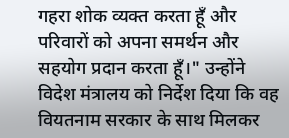गहरा शोक व्यक्त करता हूँ और परिवारों को अपना समर्थन और सहयोग प्रदान करता हूँ।" उन्होंने विदेश मंत्रालय को निर्देश दिया कि वह वियतनाम सरकार के साथ मिलकर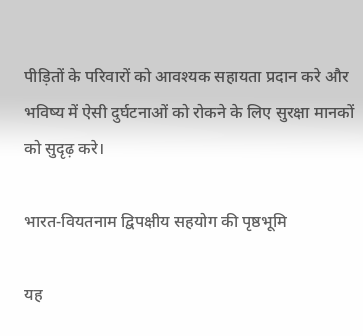पीड़ितों के परिवारों को आवश्यक सहायता प्रदान करे और भविष्य में ऐसी दुर्घटनाओं को रोकने के लिए सुरक्षा मानकों को सुदृढ़ करे।

भारत‑वियतनाम द्विपक्षीय सहयोग की पृष्ठभूमि

यह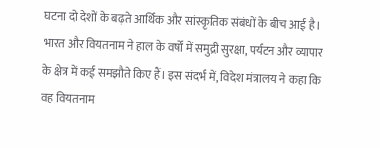घटना दो देशों के बढ़ते आर्थिक और सांस्कृतिक संबंधों के बीच आई है। भारत और वियतनाम ने हाल के वर्षों में समुद्री सुरक्षा, पर्यटन और व्यापार के क्षेत्र में कई समझौते किए हैं। इस संदर्भ में, विदेश मंत्रालय ने कहा कि वह वियतनाम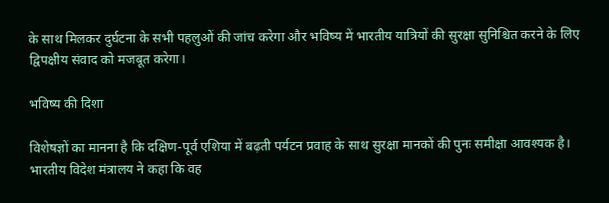के साथ मिलकर दुर्घटना के सभी पहलुओं की जांच करेगा और भविष्य में भारतीय यात्रियों की सुरक्षा सुनिश्चित करने के लिए द्विपक्षीय संवाद को मजबूत करेगा।

भविष्य की दिशा

विशेषज्ञों का मानना है कि दक्षिण‑पूर्व एशिया में बढ़ती पर्यटन प्रवाह के साथ सुरक्षा मानकों की पुनः समीक्षा आवश्यक है। भारतीय विदेश मंत्रालय ने कहा कि वह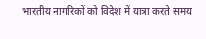भारतीय नागरिकों को विदेश में यात्रा करते समय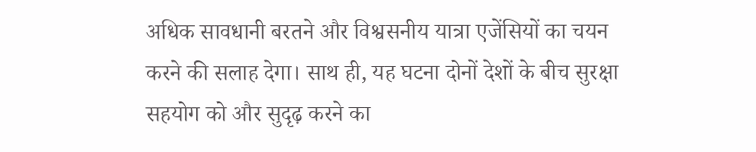अधिक सावधानी बरतने और विश्वसनीय यात्रा एजेंसियों का चयन करने की सलाह देगा। साथ ही, यह घटना दोनों देशों के बीच सुरक्षा सहयोग को और सुदृढ़ करने का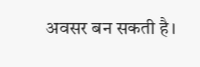अवसर बन सकती है।